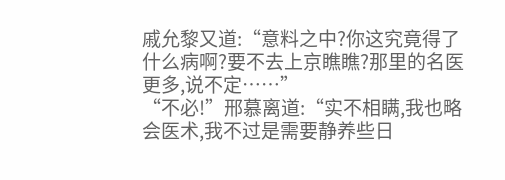戚允黎又道:“意料之中?你这究竟得了什么病啊?要不去上京瞧瞧?那里的名医更多,说不定……”
“不必!”邢慕离道:“实不相瞒,我也略会医术,我不过是需要静养些日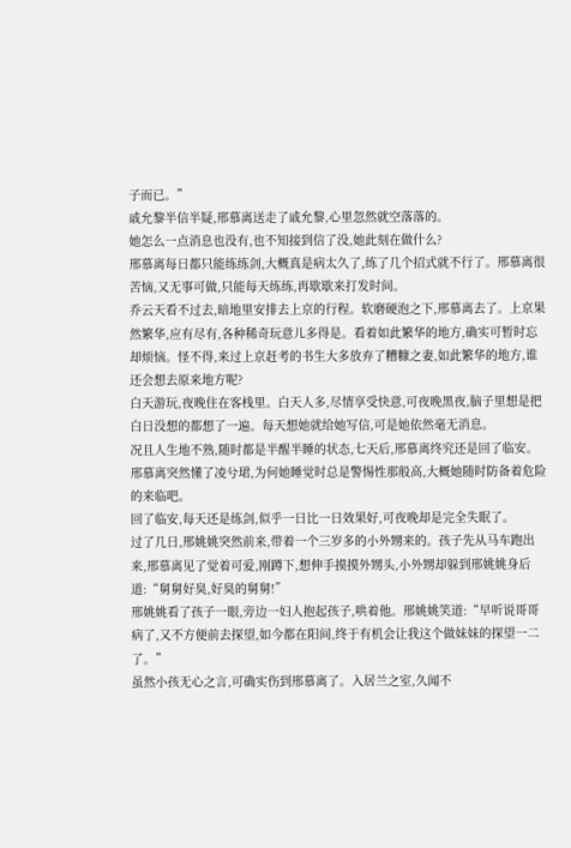子而已。”
戚允黎半信半疑,邢慕离送走了戚允黎,心里忽然就空落落的。
她怎么一点消息也没有,也不知接到信了没,她此刻在做什么?
邢慕离每日都只能练练剑,大概真是病太久了,练了几个招式就不行了。邢慕离很苦恼,又无事可做,只能每天练练,再歇歇来打发时间。
乔云天看不过去,暗地里安排去上京的行程。软磨硬泡之下,邢慕离去了。上京果然繁华,应有尽有,各种稀奇玩意儿多得是。看着如此繁华的地方,确实可暂时忘却烦恼。怪不得,来过上京赶考的书生大多放弃了糟糠之妻,如此繁华的地方,谁还会想去原来地方呢?
白天游玩,夜晚住在客栈里。白天人多,尽情享受快意,可夜晚黑夜,脑子里想是把白日没想的都想了一遍。每天想她就给她写信,可是她依然毫无消息。
况且人生地不熟,随时都是半醒半睡的状态,七天后,邢慕离终究还是回了临安。邢慕离突然懂了凌兮珺,为何她睡觉时总是警惕性那般高,大概她随时防备着危险的来临吧。
回了临安,每天还是练剑,似乎一日比一日效果好,可夜晚却是完全失眠了。
过了几日,邢姚姚突然前来,带着一个三岁多的小外甥来的。孩子先从马车跑出来,邢慕离见了觉着可爱,刚蹲下,想伸手摸摸外甥头,小外甥却躲到邢姚姚身后道:“舅舅好臭,好臭的舅舅!”
邢姚姚看了孩子一眼,旁边一妇人抱起孩子,哄着他。邢姚姚笑道:“早听说哥哥病了,又不方便前去探望,如今都在阳间,终于有机会让我这个做妹妹的探望一二了。”
虽然小孩无心之言,可确实伤到邢慕离了。入居兰之室,久闻不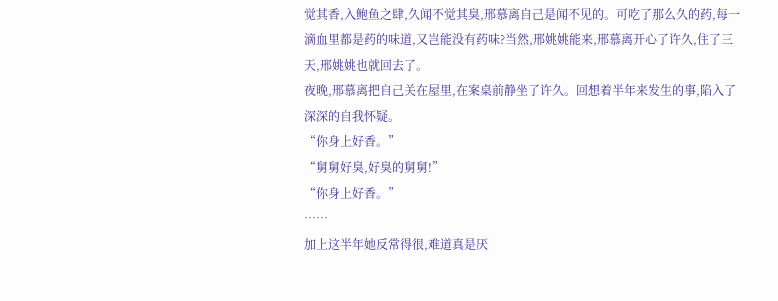觉其香,入鲍鱼之肆,久闻不觉其臭,邢慕离自己是闻不见的。可吃了那么久的药,每一滴血里都是药的味道,又岂能没有药味?当然,邢姚姚能来,邢慕离开心了许久,住了三天,邢姚姚也就回去了。
夜晚,邢慕离把自己关在屋里,在案桌前静坐了许久。回想着半年来发生的事,陷入了深深的自我怀疑。
“你身上好香。”
“舅舅好臭,好臭的舅舅!”
“你身上好香。”
……
加上这半年她反常得很,难道真是厌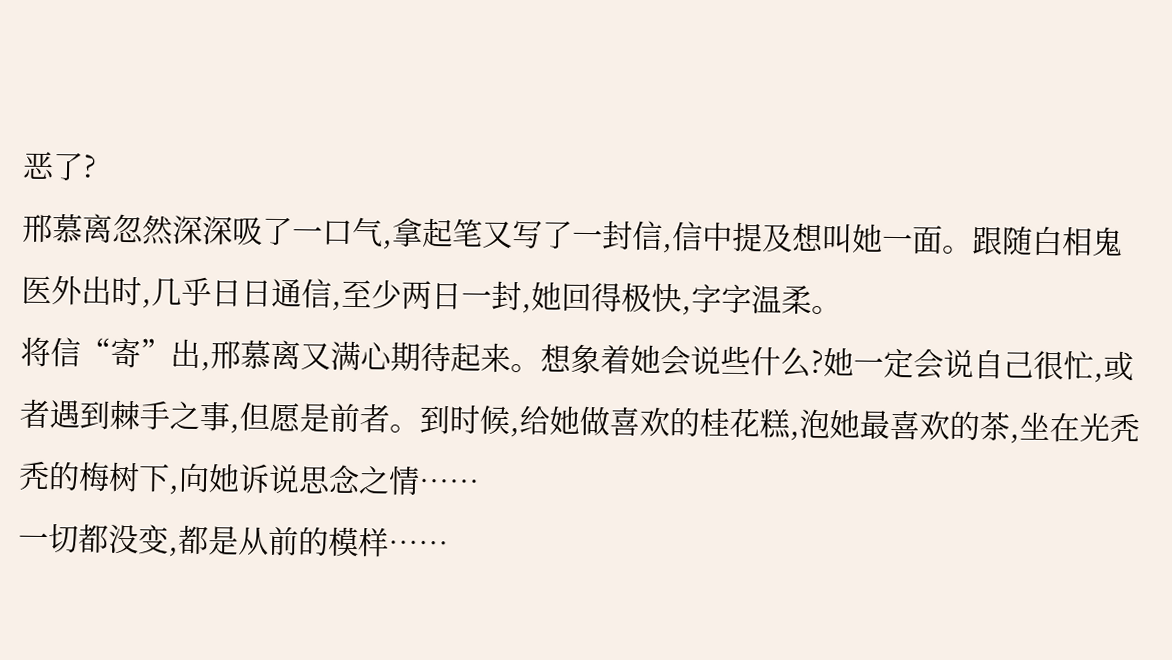恶了?
邢慕离忽然深深吸了一口气,拿起笔又写了一封信,信中提及想叫她一面。跟随白相鬼医外出时,几乎日日通信,至少两日一封,她回得极快,字字温柔。
将信“寄”出,邢慕离又满心期待起来。想象着她会说些什么?她一定会说自己很忙,或者遇到棘手之事,但愿是前者。到时候,给她做喜欢的桂花糕,泡她最喜欢的茶,坐在光秃秃的梅树下,向她诉说思念之情……
一切都没变,都是从前的模样……